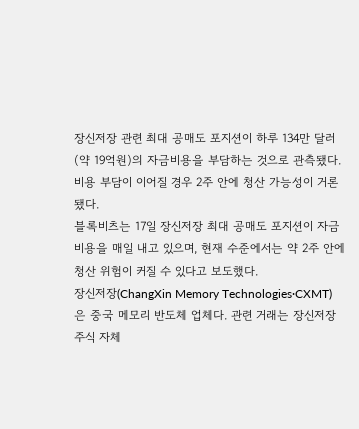장신저장 관련 최대 공매도 포지션이 하루 134만 달러(약 19억원)의 자금비용을 부담하는 것으로 관측됐다. 비용 부담이 이어질 경우 2주 안에 청산 가능성이 거론됐다.
블록비츠는 17일 장신저장 최대 공매도 포지션이 자금비용을 매일 내고 있으며, 현재 수준에서는 약 2주 안에 청산 위험이 커질 수 있다고 보도했다.
장신저장(ChangXin Memory Technologies·CXMT)은 중국 메모리 반도체 업체다. 관련 거래는 장신저장 주식 자체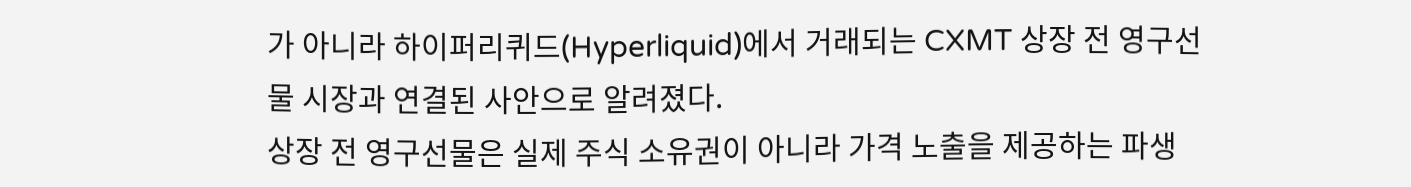가 아니라 하이퍼리퀴드(Hyperliquid)에서 거래되는 CXMT 상장 전 영구선물 시장과 연결된 사안으로 알려졌다.
상장 전 영구선물은 실제 주식 소유권이 아니라 가격 노출을 제공하는 파생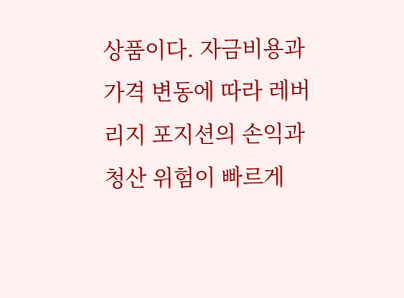상품이다. 자금비용과 가격 변동에 따라 레버리지 포지션의 손익과 청산 위험이 빠르게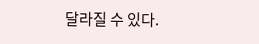달라질 수 있다.